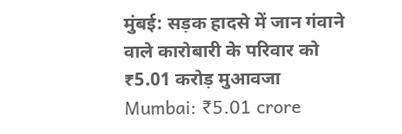मुंबई: सड़क हादसे में जान गंवाने वाले कारोबारी के परिवार को ₹5.01 करोड़ मुआवजा
Mumbai: ₹5.01 crore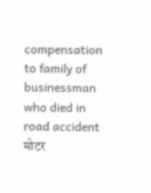compensation to family of businessman who died in road accident
मोटर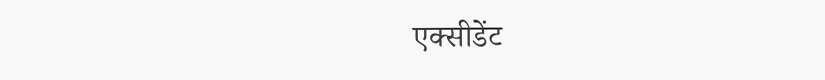एक्सीडेंट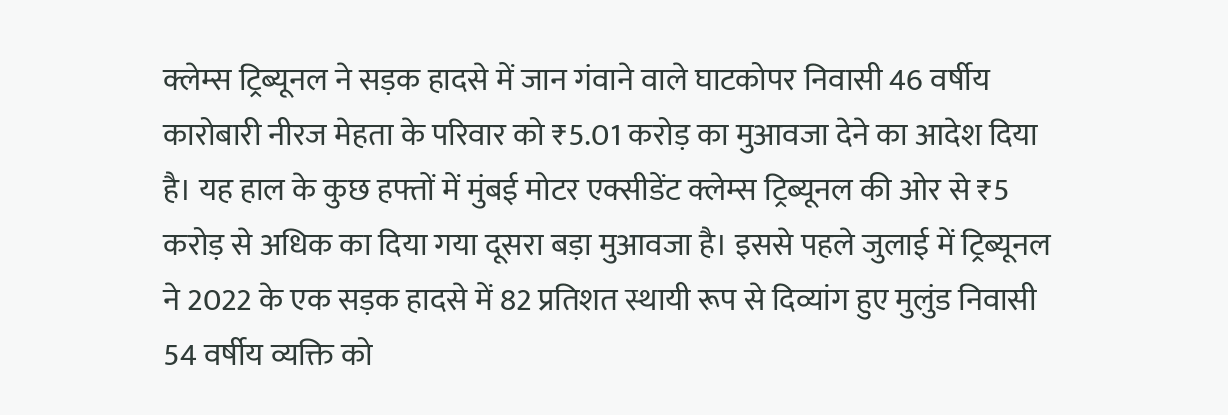क्लेम्स ट्रिब्यूनल ने सड़क हादसे में जान गंवाने वाले घाटकोपर निवासी 46 वर्षीय कारोबारी नीरज मेहता के परिवार को ₹5.01 करोड़ का मुआवजा देने का आदेश दिया है। यह हाल के कुछ हफ्तों में मुंबई मोटर एक्सीडेंट क्लेम्स ट्रिब्यूनल की ओर से ₹5 करोड़ से अधिक का दिया गया दूसरा बड़ा मुआवजा है। इससे पहले जुलाई में ट्रिब्यूनल ने 2022 के एक सड़क हादसे में 82 प्रतिशत स्थायी रूप से दिव्यांग हुए मुलुंड निवासी 54 वर्षीय व्यक्ति को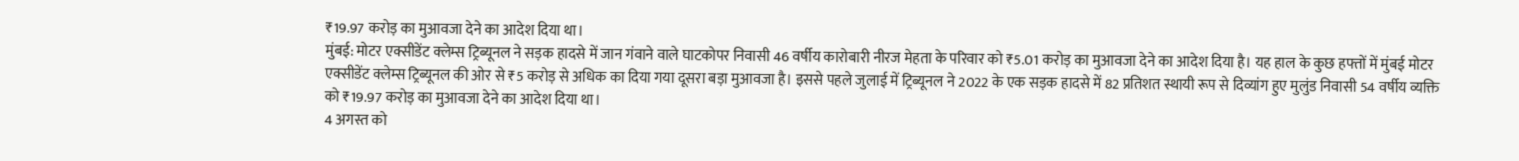₹19.97 करोड़ का मुआवजा देने का आदेश दिया था।
मुंबई: मोटर एक्सीडेंट क्लेम्स ट्रिब्यूनल ने सड़क हादसे में जान गंवाने वाले घाटकोपर निवासी 46 वर्षीय कारोबारी नीरज मेहता के परिवार को ₹5.01 करोड़ का मुआवजा देने का आदेश दिया है। यह हाल के कुछ हफ्तों में मुंबई मोटर एक्सीडेंट क्लेम्स ट्रिब्यूनल की ओर से ₹5 करोड़ से अधिक का दिया गया दूसरा बड़ा मुआवजा है। इससे पहले जुलाई में ट्रिब्यूनल ने 2022 के एक सड़क हादसे में 82 प्रतिशत स्थायी रूप से दिव्यांग हुए मुलुंड निवासी 54 वर्षीय व्यक्ति को ₹19.97 करोड़ का मुआवजा देने का आदेश दिया था।
4 अगस्त को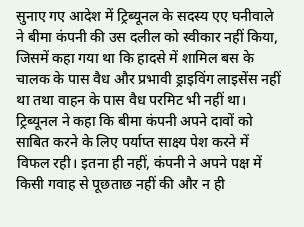सुनाए गए आदेश में ट्रिब्यूनल के सदस्य एए घनीवाले ने बीमा कंपनी की उस दलील को स्वीकार नहीं किया, जिसमें कहा गया था कि हादसे में शामिल बस के चालक के पास वैध और प्रभावी ड्राइविंग लाइसेंस नहीं था तथा वाहन के पास वैध परमिट भी नहीं था।
ट्रिब्यूनल ने कहा कि बीमा कंपनी अपने दावों को साबित करने के लिए पर्याप्त साक्ष्य पेश करने में विफल रही। इतना ही नहीं, कंपनी ने अपने पक्ष में किसी गवाह से पूछताछ नहीं की और न ही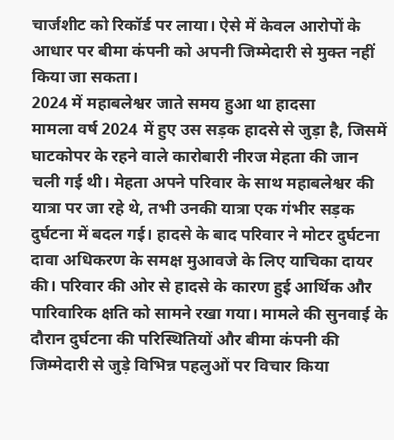चार्जशीट को रिकॉर्ड पर लाया। ऐसे में केवल आरोपों के आधार पर बीमा कंपनी को अपनी जिम्मेदारी से मुक्त नहीं किया जा सकता।
2024 में महाबलेश्वर जाते समय हुआ था हादसा
मामला वर्ष 2024 में हुए उस सड़क हादसे से जुड़ा है, जिसमें घाटकोपर के रहने वाले कारोबारी नीरज मेहता की जान चली गई थी। मेहता अपने परिवार के साथ महाबलेश्वर की यात्रा पर जा रहे थे, तभी उनकी यात्रा एक गंभीर सड़क दुर्घटना में बदल गई। हादसे के बाद परिवार ने मोटर दुर्घटना दावा अधिकरण के समक्ष मुआवजे के लिए याचिका दायर की। परिवार की ओर से हादसे के कारण हुई आर्थिक और पारिवारिक क्षति को सामने रखा गया। मामले की सुनवाई के दौरान दुर्घटना की परिस्थितियों और बीमा कंपनी की जिम्मेदारी से जुड़े विभिन्न पहलुओं पर विचार किया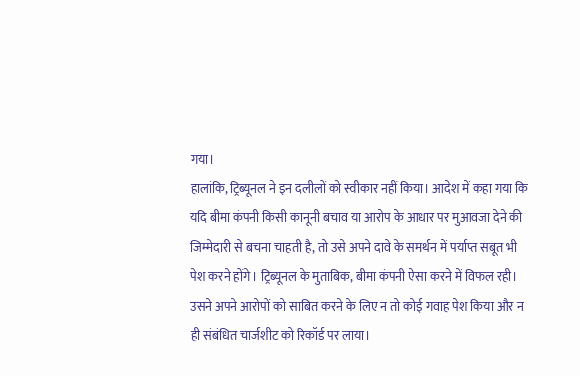गया।
हालांकि, ट्रिब्यूनल ने इन दलीलों को स्वीकार नहीं किया। आदेश में कहा गया कि यदि बीमा कंपनी किसी कानूनी बचाव या आरोप के आधार पर मुआवजा देने की जिम्मेदारी से बचना चाहती है, तो उसे अपने दावे के समर्थन में पर्याप्त सबूत भी पेश करने होंगे। ट्रिब्यूनल के मुताबिक, बीमा कंपनी ऐसा करने में विफल रही। उसने अपने आरोपों को साबित करने के लिए न तो कोई गवाह पेश किया और न ही संबंधित चार्जशीट को रिकॉर्ड पर लाया।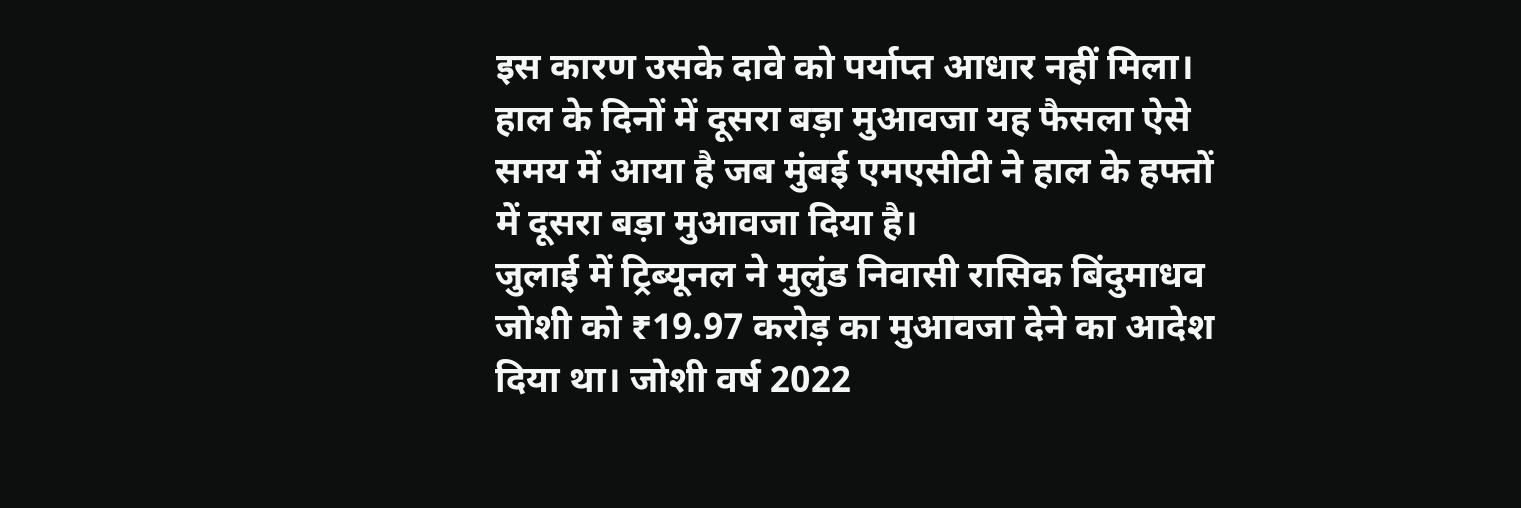इस कारण उसके दावे को पर्याप्त आधार नहीं मिला। हाल के दिनों में दूसरा बड़ा मुआवजा यह फैसला ऐसे समय में आया है जब मुंबई एमएसीटी ने हाल के हफ्तों में दूसरा बड़ा मुआवजा दिया है।
जुलाई में ट्रिब्यूनल ने मुलुंड निवासी रासिक बिंदुमाधव जोशी को ₹19.97 करोड़ का मुआवजा देने का आदेश दिया था। जोशी वर्ष 2022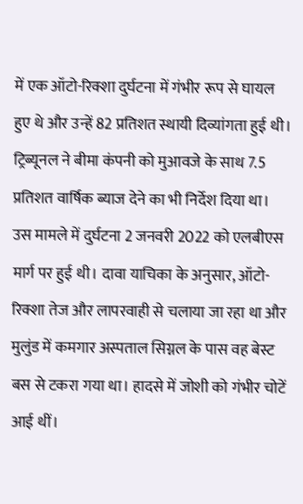में एक ऑटो-रिक्शा दुर्घटना में गंभीर रूप से घायल हुए थे और उन्हें 82 प्रतिशत स्थायी दिव्यांगता हुई थी। ट्रिब्यूनल ने बीमा कंपनी को मुआवजे के साथ 7.5 प्रतिशत वार्षिक ब्याज देने का भी निर्देश दिया था। उस मामले में दुर्घटना 2 जनवरी 2022 को एलबीएस मार्ग पर हुई थी। दावा याचिका के अनुसार, ऑटो-रिक्शा तेज और लापरवाही से चलाया जा रहा था और मुलुंड में कमगार अस्पताल सिग्नल के पास वह बेस्ट बस से टकरा गया था। हादसे में जोशी को गंभीर चोटें आई थीं।